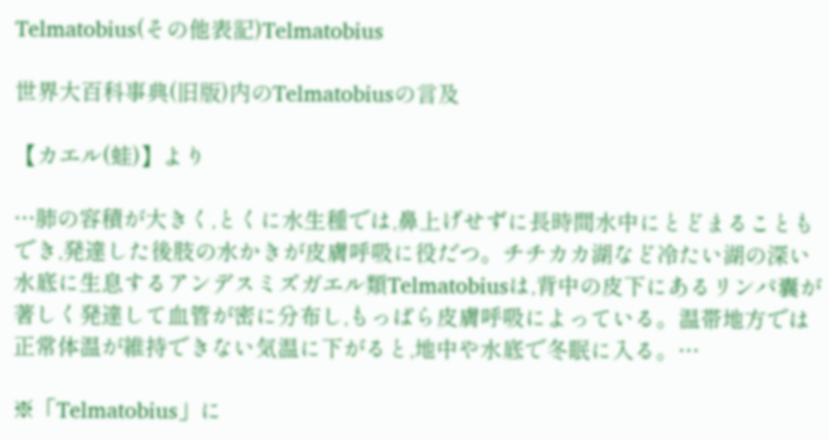Telmatobius(その他表記)Telmatobius

世界大百科事典(旧版)内のTelmatobiusの言及

【カエル(蛙)】より

…肺の容積が大きく,とくに水生種では,鼻上げせずに長時間水中にとどまることもでき,発達した後肢の水かきが皮膚呼吸に役だつ。チチカカ湖など冷たい湖の深い水底に生息するアンデスミズガエル類Telmatobiusは,背中の皮下にあるリンパ囊が著しく発達して血管が密に分布し,もっぱら皮膚呼吸によっている。温帯地方では正常体温が維持できない気温に下がると,地中や水底で冬眠に入る。…

※「Telmatobius」に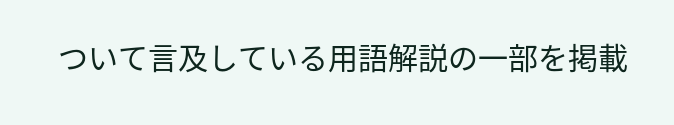ついて言及している用語解説の一部を掲載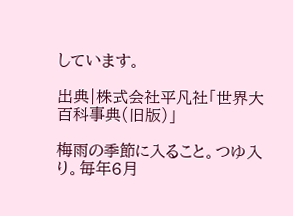しています。

出典|株式会社平凡社「世界大百科事典(旧版)」

梅雨の季節に入ること。つゆ入り。毎年6月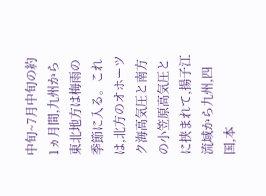中旬~7月中旬の約1ヵ月間,九州から東北地方は梅雨の季節に入る。これは,北方のオホーツク海高気圧と南方の小笠原高気圧とに挟まれて,揚子江流域から九州,四国,本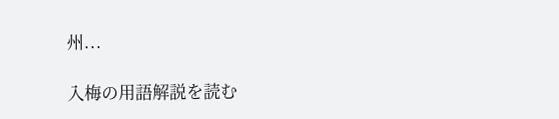州...

入梅の用語解説を読む